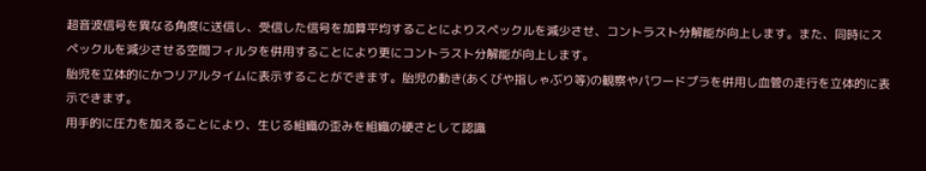超音波信号を異なる角度に送信し、受信した信号を加算平均することによりスペックルを減少させ、コントラスト分解能が向上します。また、同時にスペックルを減少させる空間フィルタを併用することにより更にコントラスト分解能が向上します。
胎児を立体的にかつリアルタイムに表示することができます。胎児の動き(あくびや指しゃぶり等)の観察やパワードプラを併用し血管の走行を立体的に表示できます。
用手的に圧力を加えることにより、生じる組織の歪みを組織の硬さとして認識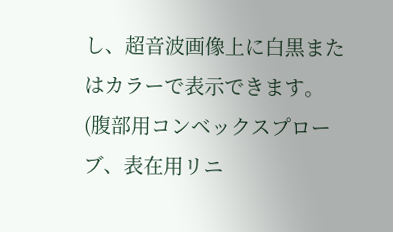し、超音波画像上に白黒またはカラーで表示できます。(腹部用コンベックスプローブ、表在用リニ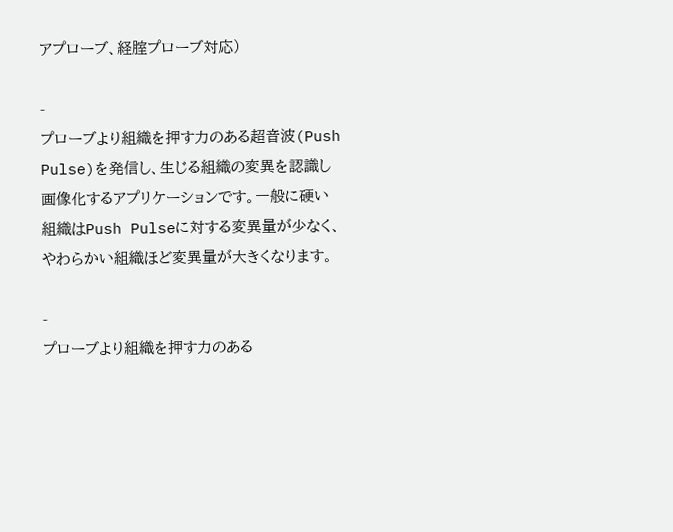アプローブ、経腟プローブ対応)

-
プローブより組織を押す力のある超音波(Push Pulse)を発信し、生じる組織の変異を認識し画像化するアプリケーションです。一般に硬い組織はPush Pulseに対する変異量が少なく、やわらかい組織ほど変異量が大きくなります。

-
プローブより組織を押す力のある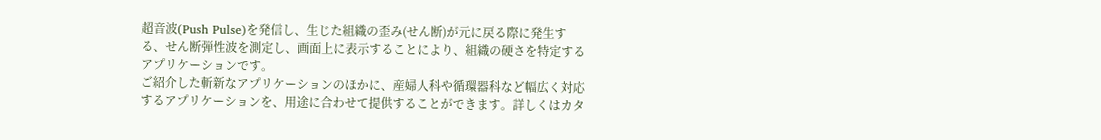超音波(Push Pulse)を発信し、生じた組織の歪み(せん断)が元に戻る際に発生する、せん断弾性波を測定し、画面上に表示することにより、組織の硬さを特定するアプリケーションです。
ご紹介した斬新なアプリケーションのほかに、産婦人科や循環器科など幅広く対応するアプリケーションを、用途に合わせて提供することができます。詳しくはカタ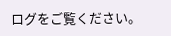ログをご覧ください。